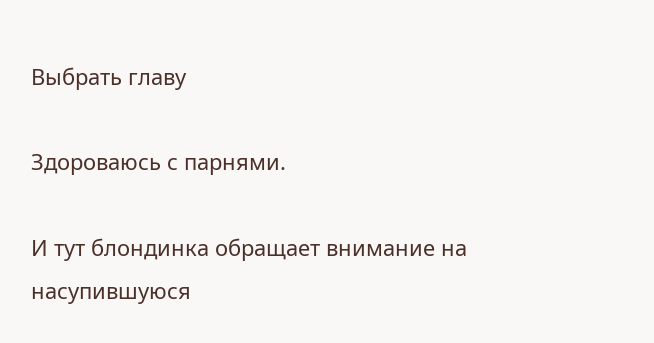Выбрать главу

Здороваюсь с парнями.

И тут блондинка обращает внимание на насупившуюся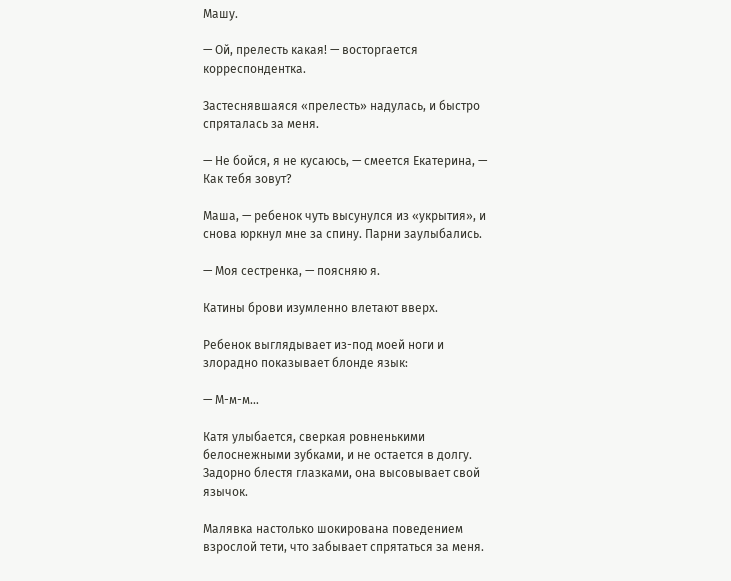Машу.

— Ой, прелесть какая! — восторгается корреспондентка.

Застеснявшаяся «прелесть» надулась, и быстро спряталась за меня.

— Не бойся, я не кусаюсь, — смеется Екатерина, — Как тебя зовут?

Маша, — ребенок чуть высунулся из «укрытия», и снова юркнул мне за спину. Парни заулыбались.

— Моя сестренка, — поясняю я.

Катины брови изумленно влетают вверх.

Ребенок выглядывает из-под моей ноги и злорадно показывает блонде язык:

— М-м-м…

Катя улыбается, сверкая ровненькими белоснежными зубками, и не остается в долгу. Задорно блестя глазками, она высовывает свой язычок.

Малявка настолько шокирована поведением взрослой тети, что забывает спрятаться за меня.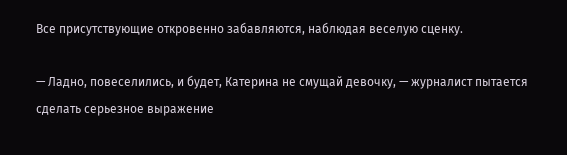Все присутствующие откровенно забавляются, наблюдая веселую сценку.

— Ладно, повеселились, и будет, Катерина не смущай девочку, — журналист пытается сделать серьезное выражение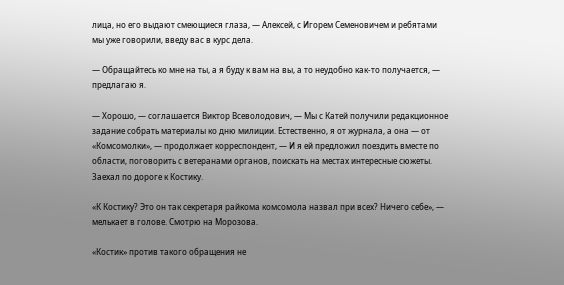лица, но его выдают смеющиеся глаза, — Алексей, с Игорем Семеновичем и ребятами мы уже говорили, введу вас в курс дела.

— Обращайтесь ко мне на ты, а я буду к вам на вы, а то неудобно как-то получается, — предлагаю я.

— Хорошо, — соглашается Виктор Всеволодович, — Мы с Катей получили редакционное задание собрать материалы ко дню милиции. Естественно, я от журнала, а она — от «Комсомолки», — продолжает корреспондент, — И я ей предложил поездить вместе по области, поговорить с ветеранами органов, поискать на местах интересные сюжеты. Заехал по дороге к Костику.

«К Костику? Это он так секретаря райкома комсомола назвал при всех? Ничего себе», — мелькает в голове. Смотрю на Морозова.

«Костик» против такого обращения не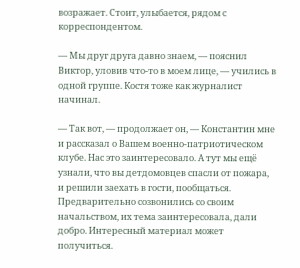возражает. Стоит, улыбается, рядом с корреспондентом.

— Мы друг друга давно знаем, — пояснил Виктор, уловив что-то в моем лице, — учились в одной группе. Костя тоже как журналист начинал.

— Так вот, — продолжает он, — Константин мне и рассказал о Вашем военно-патриотическом клубе. Нас это заинтересовало. А тут мы ещё узнали, что вы детдомовцев спасли от пожара, и решили заехать в гости, пообщаться. Предварительно созвонились со своим начальством, их тема заинтересовала, дали добро. Интересный материал может получиться.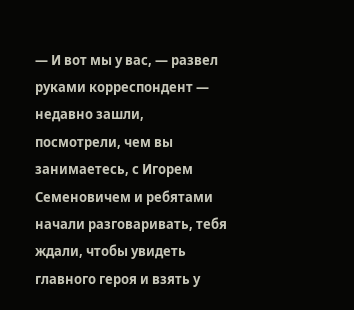— И вот мы у вас, — развел руками корреспондент — недавно зашли, посмотрели, чем вы занимаетесь, с Игорем Семеновичем и ребятами начали разговаривать, тебя ждали, чтобы увидеть главного героя и взять у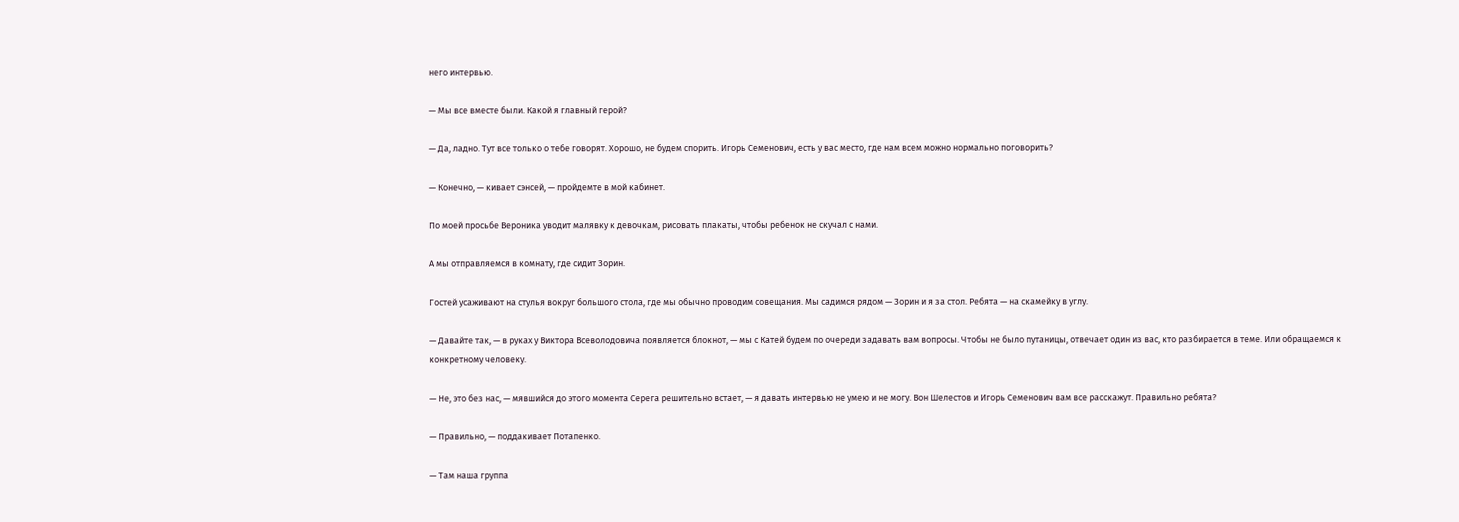него интервью.

— Мы все вместе были. Какой я главный герой?

— Да, ладно. Тут все только о тебе говорят. Хорошо, не будем спорить. Игорь Семенович, есть у вас место, где нам всем можно нормально поговорить?

— Конечно, — кивает сэнсей, — пройдемте в мой кабинет.

По моей просьбе Вероника уводит малявку к девочкам, рисовать плакаты, чтобы ребенок не скучал с нами.

А мы отправляемся в комнату, где сидит Зорин.

Гостей усаживают на стулья вокруг большого стола, где мы обычно проводим совещания. Мы садимся рядом — Зорин и я за стол. Ребята — на скамейку в углу.

— Давайте так, — в руках у Виктора Всеволодовича появляется блокнот, — мы с Катей будем по очереди задавать вам вопросы. Чтобы не было путаницы, отвечает один из вас, кто разбирается в теме. Или обращаемся к конкретному человеку.

— Не, это без нас, — мявшийся до этого момента Серега решительно встает, — я давать интервью не умею и не могу. Вон Шелестов и Игорь Семенович вам все расскажут. Правильно ребята?

— Правильно, — поддакивает Потапенко.

— Там наша группа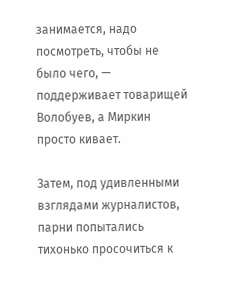занимается, надо посмотреть, чтобы не было чего, — поддерживает товарищей Волобуев, а Миркин просто кивает.

Затем, под удивленными взглядами журналистов, парни попытались тихонько просочиться к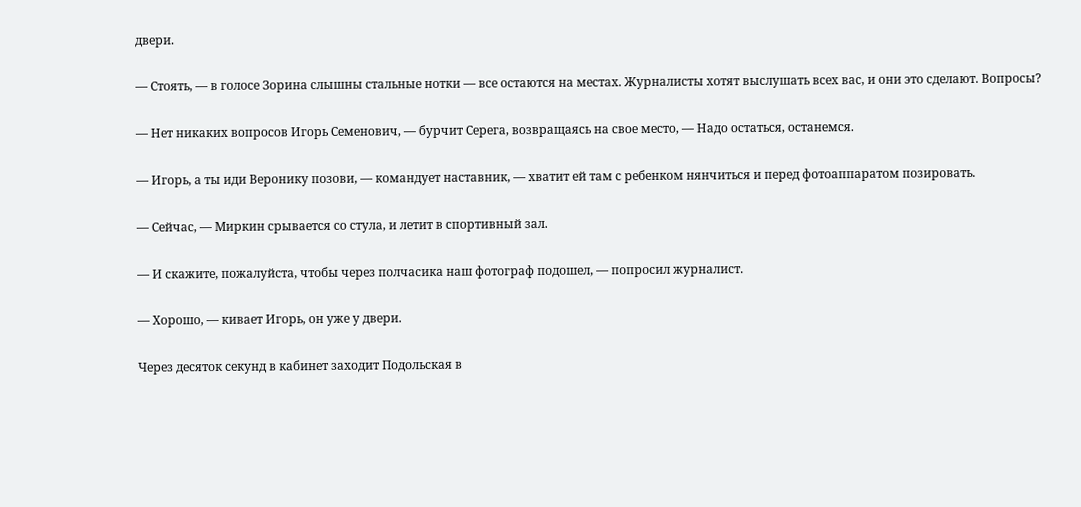двери.

— Стоять, — в голосе Зорина слышны стальные нотки — все остаются на местах. Журналисты хотят выслушать всех вас, и они это сделают. Вопросы?

— Нет никаких вопросов Игорь Семенович, — бурчит Серега, возвращаясь на свое место, — Надо остаться, останемся.

— Игорь, а ты иди Веронику позови, — командует наставник, — хватит ей там с ребенком нянчиться и перед фотоаппаратом позировать.

— Сейчас, — Миркин срывается со стула, и летит в спортивный зал.

— И скажите, пожалуйста, чтобы через полчасика наш фотограф подошел, — попросил журналист.

— Хорошо, — кивает Игорь, он уже у двери.

Через десяток секунд в кабинет заходит Подольская в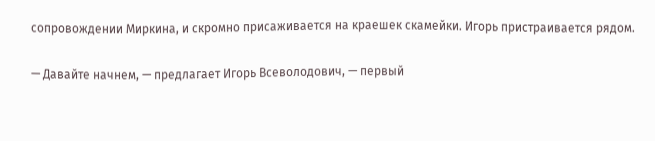сопровождении Миркина, и скромно присаживается на краешек скамейки. Игорь пристраивается рядом.

— Давайте начнем, — предлагает Игорь Всеволодович, — первый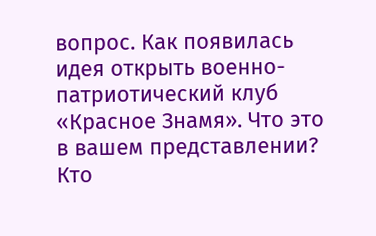вопрос. Как появилась идея открыть военно-патриотический клуб «Красное Знамя». Что это в вашем представлении? Кто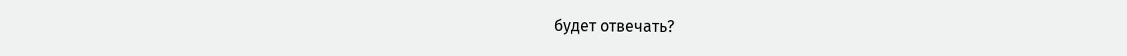будет отвечать?